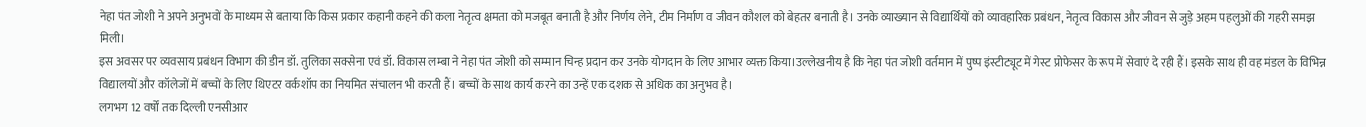नेहा पंत जोशी ने अपने अनुभवों के माध्यम से बताया कि किस प्रकार कहानी कहने की कला नेतृत्व क्षमता को मजबूत बनाती है और निर्णय लेने, टीम निर्माण व जीवन कौशल को बेहतर बनाती है। उनके व्याख्यान से विद्यार्थियों को व्यावहारिक प्रबंधन, नेतृत्व विकास और जीवन से जुड़े अहम पहलुओं की गहरी समझ मिली।
इस अवसर पर व्यवसाय प्रबंधन विभाग की डीन डॉ. तुलिका सक्सेना एवं डॉ. विकास लम्बा ने नेहा पंत जोशी को सम्मान चिन्ह प्रदान कर उनके योगदान के लिए आभार व्यक्त किया।उल्लेखनीय है कि नेहा पंत जोशी वर्तमान में पुष्प इंस्टीट्यूट में गेस्ट प्रोफेसर के रूप में सेवाएं दे रही हैं। इसके साथ ही वह मंडल के विभिन्न विद्यालयों और कॉलेजों में बच्चों के लिए थिएटर वर्कशॉप का नियमित संचालन भी करती हैं। बच्चों के साथ कार्य करने का उन्हें एक दशक से अधिक का अनुभव है।
लगभग 12 वर्षों तक दिल्ली एनसीआर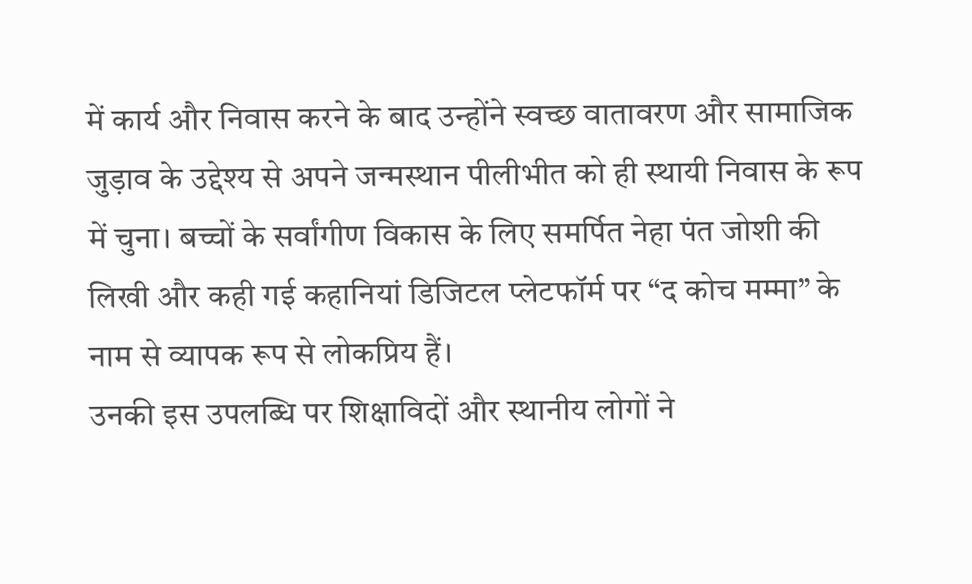में कार्य और निवास करने के बाद उन्होंने स्वच्छ वातावरण और सामाजिक जुड़ाव के उद्देश्य से अपने जन्मस्थान पीलीभीत को ही स्थायी निवास के रूप में चुना। बच्चों के सर्वांगीण विकास के लिए समर्पित नेहा पंत जोशी की लिखी और कही गई कहानियां डिजिटल प्लेटफॉर्म पर “द कोच मम्मा” के नाम से व्यापक रूप से लोकप्रिय हैं।
उनकी इस उपलब्धि पर शिक्षाविदों और स्थानीय लोगों ने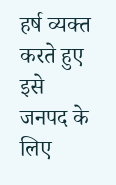हर्ष व्यक्त करते हुए इसे जनपद के लिए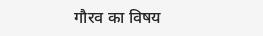गौरव का विषय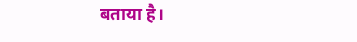बताया है।